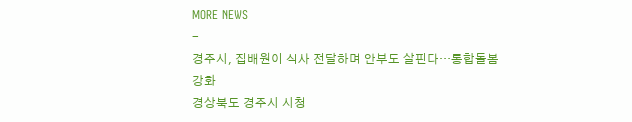MORE NEWS
-
경주시, 집배원이 식사 전달하며 안부도 살핀다…통합돌봄 강화
경상북도 경주시 시청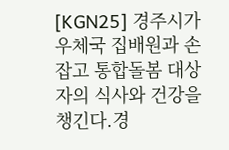[KGN25] 경주시가 우체국 집배원과 손잡고 통합돌봄 대상자의 식사와 건강을 챙긴다.경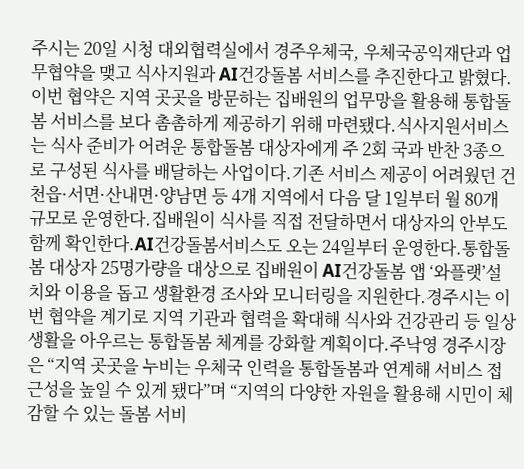주시는 20일 시청 대외협력실에서 경주우체국, 우체국공익재단과 업무협약을 맺고 식사지원과 AI건강돌봄 서비스를 추진한다고 밝혔다.이번 협약은 지역 곳곳을 방문하는 집배원의 업무망을 활용해 통합돌봄 서비스를 보다 촘촘하게 제공하기 위해 마련됐다.식사지원서비스는 식사 준비가 어려운 통합돌봄 대상자에게 주 2회 국과 반찬 3종으로 구성된 식사를 배달하는 사업이다.기존 서비스 제공이 어려웠던 건천읍·서면·산내면·양남면 등 4개 지역에서 다음 달 1일부터 월 80개 규모로 운영한다.집배원이 식사를 직접 전달하면서 대상자의 안부도 함께 확인한다.AI건강돌봄서비스도 오는 24일부터 운영한다.통합돌봄 대상자 25명가량을 대상으로 집배원이 AI건강돌봄 앱 ‘와플랫’설치와 이용을 돕고 생활환경 조사와 모니터링을 지원한다.경주시는 이번 협약을 계기로 지역 기관과 협력을 확대해 식사와 건강관리 등 일상생활을 아우르는 통합돌봄 체계를 강화할 계획이다.주낙영 경주시장은 “지역 곳곳을 누비는 우체국 인력을 통합돌봄과 연계해 서비스 접근성을 높일 수 있게 됐다”며 “지역의 다양한 자원을 활용해 시민이 체감할 수 있는 돌봄 서비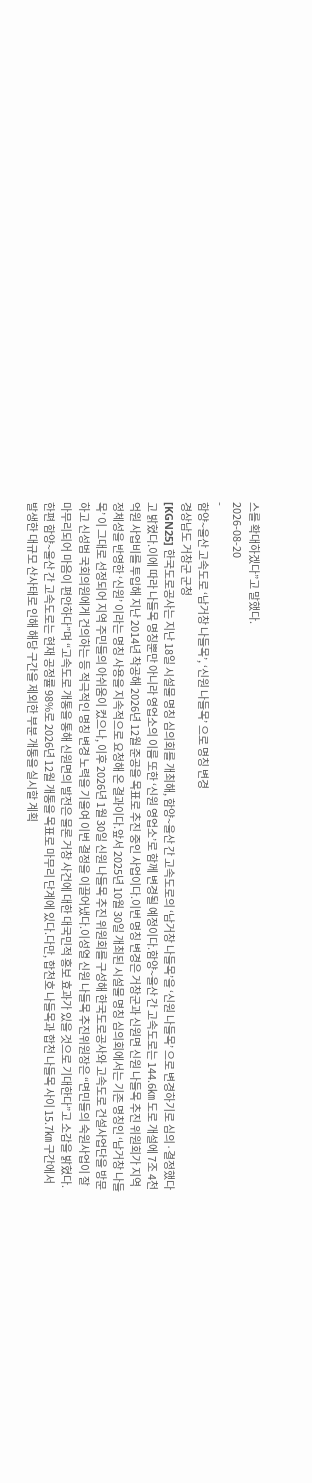스를 확대하겠다”고 말했다.
2026-08-20
-
함양~울산 고속도로 ‘남거창 나들목’, ‘신원 나들목’ 으로 명칭 변경
경상남도 거창군 군청
[KGN25] 한국도로공사는 지난 18일 시설물 명칭 심의회를 개최해, 함양~울산 간 고속도로의 ‘남거창 나들목’을 ‘신원 나들목’ 으로 변경하기로 심의·결정했다고 밝혔다.이에 따라 나들목 명칭뿐만 아니라 영업소의 이름 또한 ‘신원 영업소’로 함께 변경될 예정이다.함양~울산 간 고속도로는 144.6㎞ 도로 개설에 7조 4천억원 사업비를 투입해 지난 2014년 착공해 2026년 12월 준공을 목표로 추진 중인 사업이다.이번 명칭 변경은 거창군과 신원면 신원 나들목 추진 위원회가 지역 정체성을 반영한 ‘신원’ 이라는 명칭 사용을 지속적으로 요청해 온 결과이다.앞서 2025년 10월 30일 개최된 시설물 명칭 심의회에서는 기존 명칭인 ‘남거창 나들목’ 이 그대로 선정되어 지역 주민들의 아쉬움이 컸으나, 이후 2026년 1월 30일 신원 나들목 추진 위원회를 구성해 한국도로공사와 고속도로 건설사업단을 방문하고 신성범 국회의원에게 건의하는 등 적극적인 명칭 변경 노력을 기울여 이번 결정을 이끌어냈다.이성열 신원 나들목 추진위원장은 “면민들의 숙원사업이 잘 마무리되어 마음이 편안하다”며 “고속도로 개통을 통해 신원면의 발전은 물론 거창 사건에 대한 대국민적 홍보 효과가 있을 것으로 기대한다”고 소감을 밝혔다.한편 함양~울산 간 고속도로는 현재 공정률 98%로 2026년 12월 개통을 목표로 마무리 단계에 있다.다만, 합천호 나들목과 합천 나들목 사이 15.7㎞ 구간에서 발생한 대규모 산사태로 인해 해당 구간을 제외한 부분 개통을 실시할 계획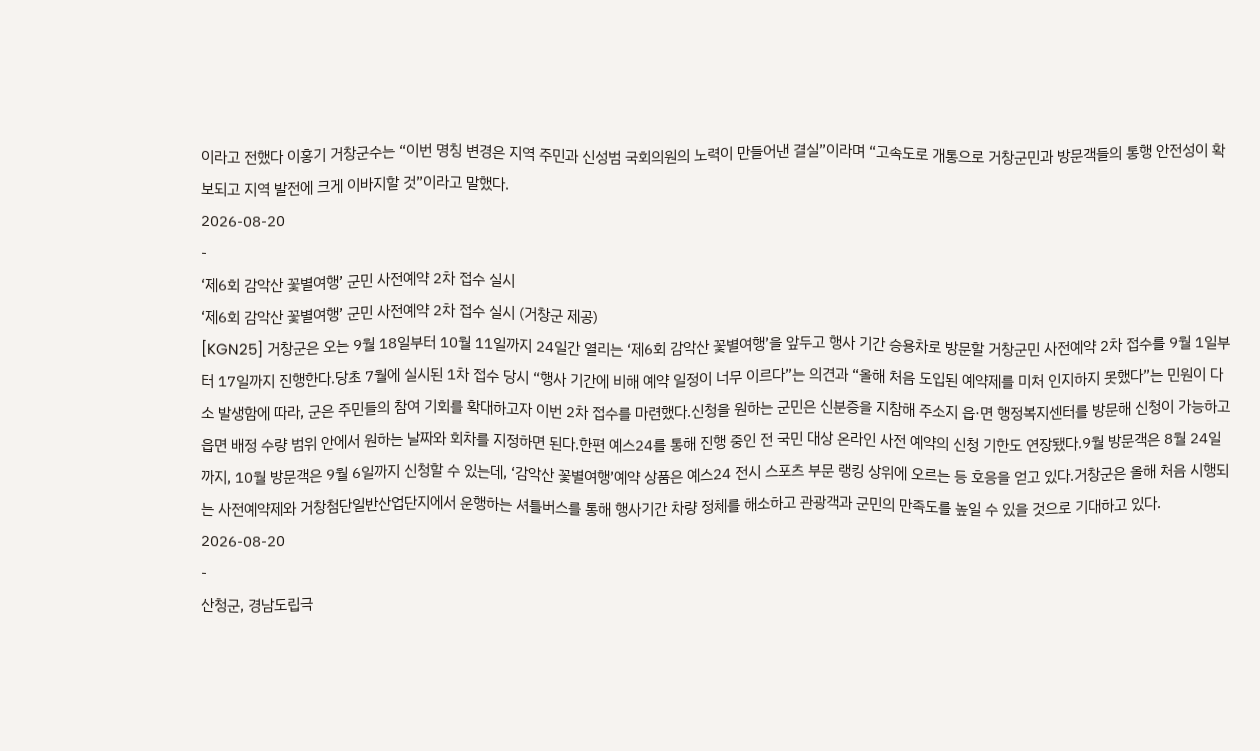이라고 전했다 이홍기 거창군수는 “이번 명칭 변경은 지역 주민과 신성범 국회의원의 노력이 만들어낸 결실”이라며 “고속도로 개통으로 거창군민과 방문객들의 통행 안전성이 확보되고 지역 발전에 크게 이바지할 것”이라고 말했다.
2026-08-20
-
‘제6회 감악산 꽃별여행’ 군민 사전예약 2차 접수 실시
‘제6회 감악산 꽃별여행’ 군민 사전예약 2차 접수 실시 (거창군 제공)
[KGN25] 거창군은 오는 9월 18일부터 10월 11일까지 24일간 열리는 ‘제6회 감악산 꽃별여행’을 앞두고 행사 기간 승용차로 방문할 거창군민 사전예약 2차 접수를 9월 1일부터 17일까지 진행한다.당초 7월에 실시된 1차 접수 당시 “행사 기간에 비해 예약 일정이 너무 이르다”는 의견과 “올해 처음 도입된 예약제를 미처 인지하지 못했다”는 민원이 다소 발생함에 따라, 군은 주민들의 참여 기회를 확대하고자 이번 2차 접수를 마련했다.신청을 원하는 군민은 신분증을 지참해 주소지 읍·면 행정복지센터를 방문해 신청이 가능하고 읍면 배정 수량 범위 안에서 원하는 날짜와 회차를 지정하면 된다.한편 예스24를 통해 진행 중인 전 국민 대상 온라인 사전 예약의 신청 기한도 연장됐다.9월 방문객은 8월 24일까지, 10월 방문객은 9월 6일까지 신청할 수 있는데, ‘감악산 꽃별여행’예약 상품은 예스24 전시 스포츠 부문 랭킹 상위에 오르는 등 호응을 얻고 있다.거창군은 올해 처음 시행되는 사전예약제와 거창첨단일반산업단지에서 운행하는 셔틀버스를 통해 행사기간 차량 정체를 해소하고 관광객과 군민의 만족도를 높일 수 있을 것으로 기대하고 있다.
2026-08-20
-
산청군, 경남도립극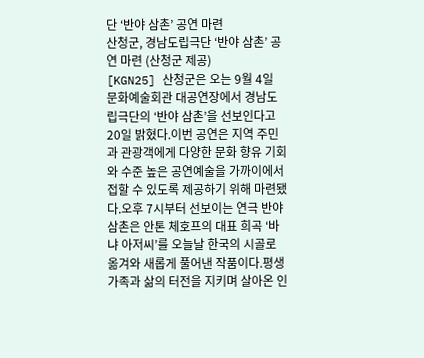단 ‘반야 삼촌’ 공연 마련
산청군, 경남도립극단 ‘반야 삼촌’ 공연 마련 (산청군 제공)
[KGN25] 산청군은 오는 9월 4일 문화예술회관 대공연장에서 경남도립극단의 ‘반야 삼촌’을 선보인다고 20일 밝혔다.이번 공연은 지역 주민과 관광객에게 다양한 문화 향유 기회와 수준 높은 공연예술을 가까이에서 접할 수 있도록 제공하기 위해 마련됐다.오후 7시부터 선보이는 연극 반야 삼촌은 안톤 체호프의 대표 희곡 ‘바냐 아저씨’를 오늘날 한국의 시골로 옮겨와 새롭게 풀어낸 작품이다.평생 가족과 삶의 터전을 지키며 살아온 인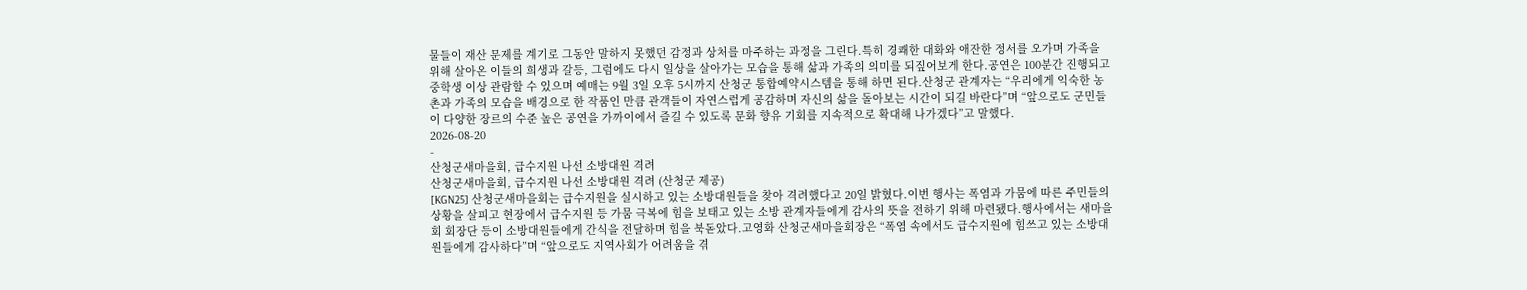물들이 재산 문제를 계기로 그동안 말하지 못했던 감정과 상처를 마주하는 과정을 그린다.특히 경쾌한 대화와 애잔한 정서를 오가며 가족을 위해 살아온 이들의 희생과 갈등, 그럼에도 다시 일상을 살아가는 모습을 통해 삶과 가족의 의미를 되짚어보게 한다.공연은 100분간 진행되고 중학생 이상 관람할 수 있으며 예매는 9월 3일 오후 5시까지 산청군 통합예약시스템을 통해 하면 된다.산청군 관계자는 “우리에게 익숙한 농촌과 가족의 모습을 배경으로 한 작품인 만큼 관객들이 자연스럽게 공감하며 자신의 삶을 돌아보는 시간이 되길 바란다”며 “앞으로도 군민들이 다양한 장르의 수준 높은 공연을 가까이에서 즐길 수 있도록 문화 향유 기회를 지속적으로 확대해 나가겠다”고 말했다.
2026-08-20
-
산청군새마을회, 급수지원 나선 소방대원 격려
산청군새마을회, 급수지원 나선 소방대원 격려 (산청군 제공)
[KGN25] 산청군새마을회는 급수지원을 실시하고 있는 소방대원들을 찾아 격려했다고 20일 밝혔다.이번 행사는 폭염과 가뭄에 따른 주민들의 상황을 살피고 현장에서 급수지원 등 가뭄 극복에 힘을 보태고 있는 소방 관계자들에게 감사의 뜻을 전하기 위해 마련됐다.행사에서는 새마을회 회장단 등이 소방대원들에게 간식을 전달하며 힘을 북돋았다.고영화 산청군새마을회장은 “폭염 속에서도 급수지원에 힘쓰고 있는 소방대원들에게 감사하다”며 “앞으로도 지역사회가 어려움을 겪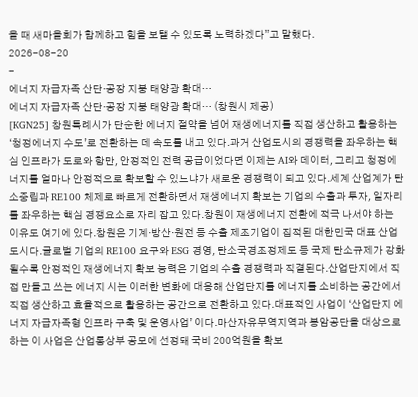을 때 새마을회가 함께하고 힘을 보탤 수 있도록 노력하겠다”고 말했다.
2026-08-20
-
에너지 자급자족 산단·공장 지붕 태양광 확대…
에너지 자급자족 산단·공장 지붕 태양광 확대… (창원시 제공)
[KGN25] 창원특례시가 단순한 에너지 절약을 넘어 재생에너지를 직접 생산하고 활용하는 ‘청정에너지 수도’로 전환하는 데 속도를 내고 있다.과거 산업도시의 경쟁력을 좌우하는 핵심 인프라가 도로와 항만, 안정적인 전력 공급이었다면 이제는 AI와 데이터, 그리고 청정에너지를 얼마나 안정적으로 확보할 수 있느냐가 새로운 경쟁력이 되고 있다.세계 산업계가 탄소중립과 RE100 체제로 빠르게 전환하면서 재생에너지 확보는 기업의 수출과 투자, 일자리를 좌우하는 핵심 경쟁요소로 자리 잡고 있다.창원이 재생에너지 전환에 적극 나서야 하는 이유도 여기에 있다.창원은 기계·방산·원전 등 수출 제조기업이 집적된 대한민국 대표 산업도시다.글로벌 기업의 RE100 요구와 ESG 경영, 탄소국경조정제도 등 국제 탄소규제가 강화될수록 안정적인 재생에너지 확보 능력은 기업의 수출 경쟁력과 직결된다.산업단지에서 직접 만들고 쓰는 에너지 시는 이러한 변화에 대응해 산업단지를 에너지를 소비하는 공간에서 직접 생산하고 효율적으로 활용하는 공간으로 전환하고 있다.대표적인 사업이 ‘산업단지 에너지 자급자족형 인프라 구축 및 운영사업’ 이다.마산자유무역지역과 봉암공단을 대상으로 하는 이 사업은 산업통상부 공모에 선정돼 국비 200억원을 확보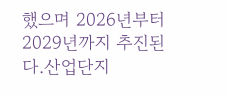했으며 2026년부터 2029년까지 추진된다.산업단지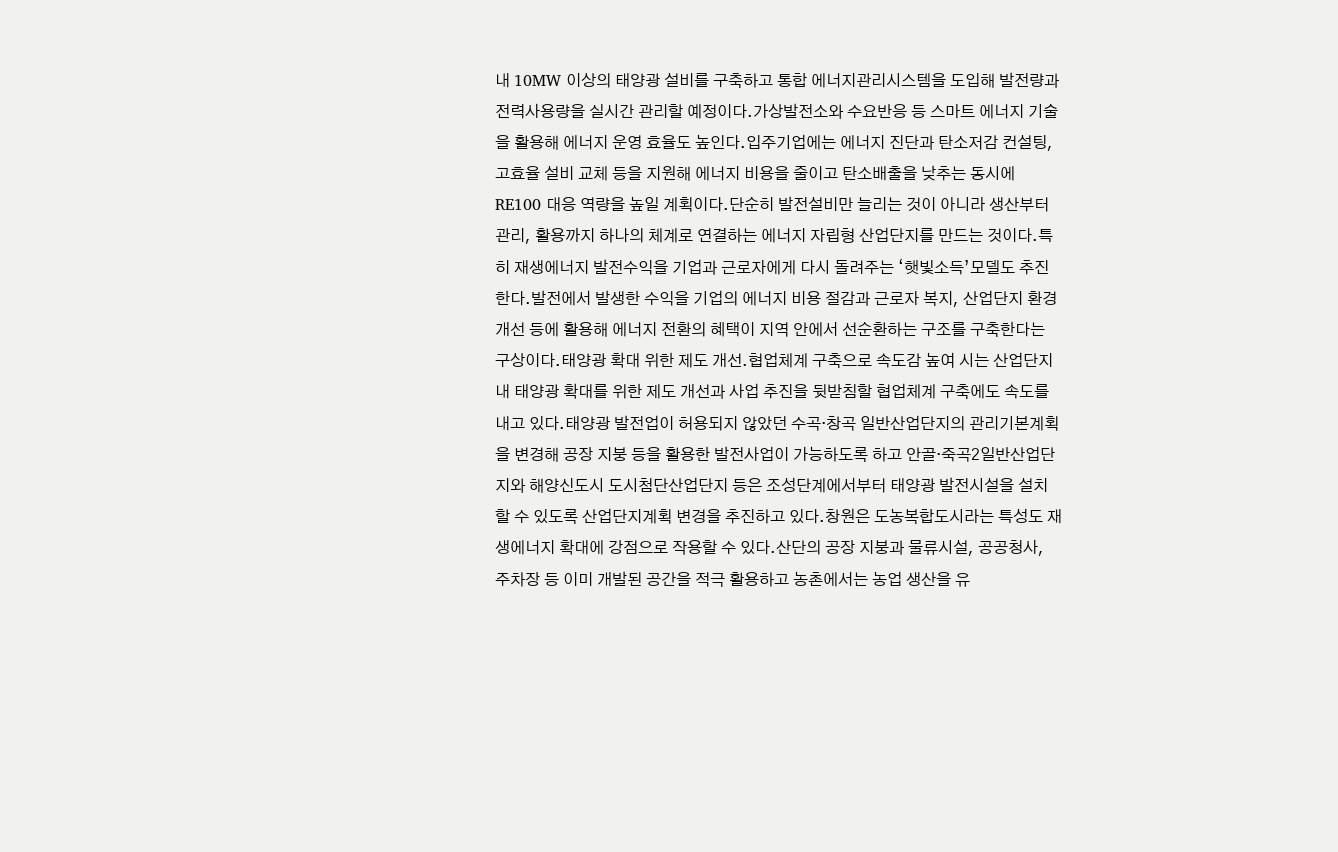내 10MW 이상의 태양광 설비를 구축하고 통합 에너지관리시스템을 도입해 발전량과 전력사용량을 실시간 관리할 예정이다.가상발전소와 수요반응 등 스마트 에너지 기술을 활용해 에너지 운영 효율도 높인다.입주기업에는 에너지 진단과 탄소저감 컨설팅, 고효율 설비 교체 등을 지원해 에너지 비용을 줄이고 탄소배출을 낮추는 동시에 RE100 대응 역량을 높일 계획이다.단순히 발전설비만 늘리는 것이 아니라 생산부터 관리, 활용까지 하나의 체계로 연결하는 에너지 자립형 산업단지를 만드는 것이다.특히 재생에너지 발전수익을 기업과 근로자에게 다시 돌려주는 ‘햇빛소득’모델도 추진한다.발전에서 발생한 수익을 기업의 에너지 비용 절감과 근로자 복지, 산업단지 환경 개선 등에 활용해 에너지 전환의 혜택이 지역 안에서 선순환하는 구조를 구축한다는 구상이다.태양광 확대 위한 제도 개선.협업체계 구축으로 속도감 높여 시는 산업단지 내 태양광 확대를 위한 제도 개선과 사업 추진을 뒷받침할 협업체계 구축에도 속도를 내고 있다.태양광 발전업이 허용되지 않았던 수곡·창곡 일반산업단지의 관리기본계획을 변경해 공장 지붕 등을 활용한 발전사업이 가능하도록 하고 안골·죽곡2일반산업단지와 해양신도시 도시첨단산업단지 등은 조성단계에서부터 태양광 발전시설을 설치할 수 있도록 산업단지계획 변경을 추진하고 있다.창원은 도농복합도시라는 특성도 재생에너지 확대에 강점으로 작용할 수 있다.산단의 공장 지붕과 물류시설, 공공청사, 주차장 등 이미 개발된 공간을 적극 활용하고 농촌에서는 농업 생산을 유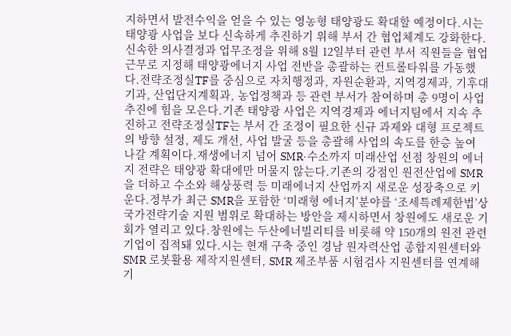지하면서 발전수익을 얻을 수 있는 영농형 태양광도 확대할 예정이다.시는 태양광 사업을 보다 신속하게 추진하기 위해 부서 간 협업체계도 강화한다.신속한 의사결정과 업무조정을 위해 8월 12일부터 관련 부서 직원들을 협업근무로 지정해 태양광에너지 사업 전반을 총괄하는 컨트롤타워를 가동했다.전략조정실TF를 중심으로 자치행정과, 자원순환과, 지역경제과, 기후대기과, 산업단지계획과, 농업정책과 등 관련 부서가 참여하며 총 9명이 사업 추진에 힘을 모은다.기존 태양광 사업은 지역경제과 에너지팀에서 지속 추진하고 전략조정실TF는 부서 간 조정이 필요한 신규 과제와 대형 프로젝트의 방향 설정, 제도 개선, 사업 발굴 등을 총괄해 사업의 속도를 한층 높여 나갈 계획이다.재생에너지 넘어 SMR·수소까지 미래산업 선점 창원의 에너지 전략은 태양광 확대에만 머물지 않는다.기존의 강점인 원전산업에 SMR을 더하고 수소와 해상풍력 등 미래에너지 산업까지 새로운 성장축으로 키운다.정부가 최근 SMR을 포함한 ‘미래형 에너지’분야를 ‘조세특례제한법’상 국가전략기술 지원 범위로 확대하는 방안을 제시하면서 창원에도 새로운 기회가 열리고 있다.창원에는 두산에너빌리티를 비롯해 약 150개의 원전 관련 기업이 집적돼 있다.시는 현재 구축 중인 경남 원자력산업 종합지원센터와 SMR 로봇활용 제작지원센터, SMR 제조부품 시험검사 지원센터를 연계해 기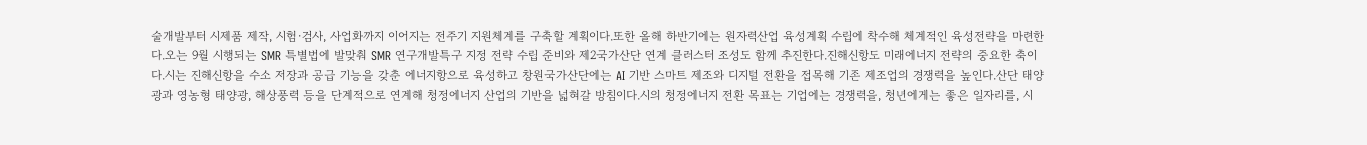술개발부터 시제품 제작, 시험·검사, 사업화까지 이어지는 전주기 지원체계를 구축할 계획이다.또한 올해 하반기에는 원자력산업 육성계획 수립에 착수해 체계적인 육성전략을 마련한다.오는 9월 시행되는 SMR 특별법에 발맞춰 SMR 연구개발특구 지정 전략 수립 준비와 제2국가산단 연계 클러스터 조성도 함께 추진한다.진해신항도 미래에너지 전략의 중요한 축이다.시는 진해신항을 수소 저장과 공급 기능을 갖춘 에너지항으로 육성하고 창원국가산단에는 AI 기반 스마트 제조와 디지털 전환을 접목해 기존 제조업의 경쟁력을 높인다.산단 태양광과 영농형 태양광, 해상풍력 등을 단계적으로 연계해 청정에너지 산업의 기반을 넓혀갈 방침이다.시의 청정에너지 전환 목표는 기업에는 경쟁력을, 청년에게는 좋은 일자리를, 시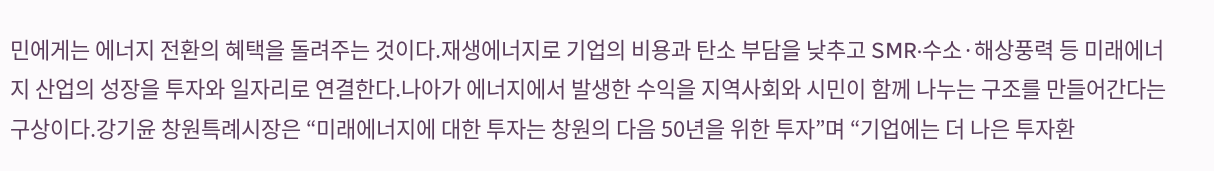민에게는 에너지 전환의 혜택을 돌려주는 것이다.재생에너지로 기업의 비용과 탄소 부담을 낮추고 SMR·수소·해상풍력 등 미래에너지 산업의 성장을 투자와 일자리로 연결한다.나아가 에너지에서 발생한 수익을 지역사회와 시민이 함께 나누는 구조를 만들어간다는 구상이다.강기윤 창원특례시장은 “미래에너지에 대한 투자는 창원의 다음 50년을 위한 투자”며 “기업에는 더 나은 투자환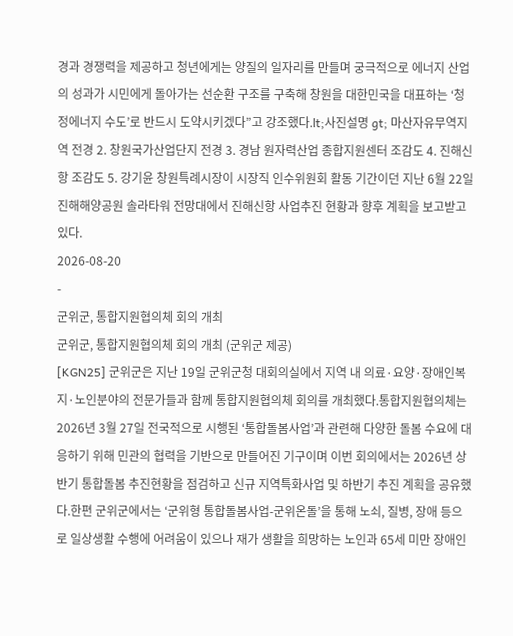경과 경쟁력을 제공하고 청년에게는 양질의 일자리를 만들며 궁극적으로 에너지 산업의 성과가 시민에게 돌아가는 선순환 구조를 구축해 창원을 대한민국을 대표하는 ‘청정에너지 수도’로 반드시 도약시키겠다”고 강조했다.lt;사진설명 gt; 마산자유무역지역 전경 2. 창원국가산업단지 전경 3. 경남 원자력산업 종합지원센터 조감도 4. 진해신항 조감도 5. 강기윤 창원특례시장이 시장직 인수위원회 활동 기간이던 지난 6월 22일 진해해양공원 솔라타워 전망대에서 진해신항 사업추진 현황과 향후 계획을 보고받고 있다.
2026-08-20
-
군위군, 통합지원협의체 회의 개최
군위군, 통합지원협의체 회의 개최 (군위군 제공)
[KGN25] 군위군은 지난 19일 군위군청 대회의실에서 지역 내 의료·요양·장애인복지·노인분야의 전문가들과 함께 통합지원협의체 회의를 개최했다.통합지원협의체는 2026년 3월 27일 전국적으로 시행된 ‘통합돌봄사업’과 관련해 다양한 돌봄 수요에 대응하기 위해 민관의 협력을 기반으로 만들어진 기구이며 이번 회의에서는 2026년 상반기 통합돌봄 추진현황을 점검하고 신규 지역특화사업 및 하반기 추진 계획을 공유했다.한편 군위군에서는 ‘군위형 통합돌봄사업-군위온돌’을 통해 노쇠, 질병, 장애 등으로 일상생활 수행에 어려움이 있으나 재가 생활을 희망하는 노인과 65세 미만 장애인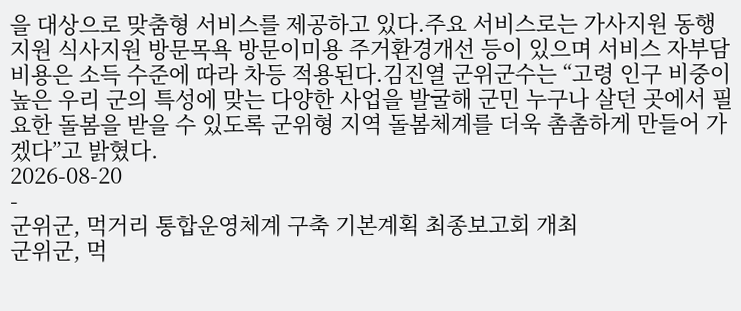을 대상으로 맞춤형 서비스를 제공하고 있다.주요 서비스로는 가사지원 동행지원 식사지원 방문목욕 방문이미용 주거환경개선 등이 있으며 서비스 자부담 비용은 소득 수준에 따라 차등 적용된다.김진열 군위군수는 “고령 인구 비중이 높은 우리 군의 특성에 맞는 다양한 사업을 발굴해 군민 누구나 살던 곳에서 필요한 돌봄을 받을 수 있도록 군위형 지역 돌봄체계를 더욱 촘촘하게 만들어 가겠다”고 밝혔다.
2026-08-20
-
군위군, 먹거리 통합운영체계 구축 기본계획 최종보고회 개최
군위군, 먹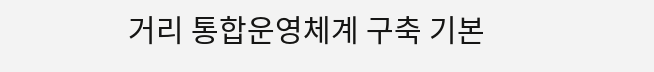거리 통합운영체계 구축 기본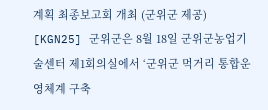계획 최종보고회 개최 (군위군 제공)
[KGN25] 군위군은 8월 18일 군위군농업기술센터 제1회의실에서 ‘군위군 먹거리 통합운영체계 구축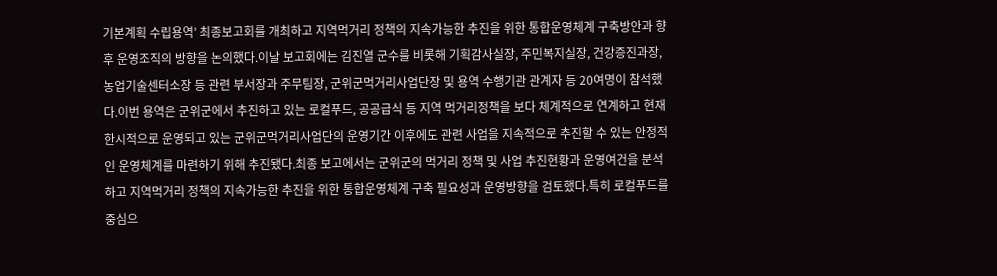기본계획 수립용역’ 최종보고회를 개최하고 지역먹거리 정책의 지속가능한 추진을 위한 통합운영체계 구축방안과 향후 운영조직의 방향을 논의했다.이날 보고회에는 김진열 군수를 비롯해 기획감사실장, 주민복지실장, 건강증진과장, 농업기술센터소장 등 관련 부서장과 주무팀장, 군위군먹거리사업단장 및 용역 수행기관 관계자 등 20여명이 참석했다.이번 용역은 군위군에서 추진하고 있는 로컬푸드, 공공급식 등 지역 먹거리정책을 보다 체계적으로 연계하고 현재 한시적으로 운영되고 있는 군위군먹거리사업단의 운영기간 이후에도 관련 사업을 지속적으로 추진할 수 있는 안정적인 운영체계를 마련하기 위해 추진됐다.최종 보고에서는 군위군의 먹거리 정책 및 사업 추진현황과 운영여건을 분석하고 지역먹거리 정책의 지속가능한 추진을 위한 통합운영체계 구축 필요성과 운영방향을 검토했다.특히 로컬푸드를 중심으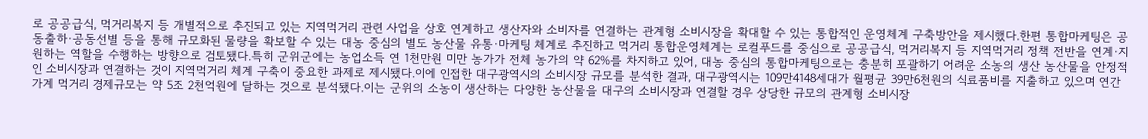로 공공급식, 먹거리복지 등 개별적으로 추진되고 있는 지역먹거리 관련 사업을 상호 연계하고 생산자와 소비자를 연결하는 관계형 소비시장을 확대할 수 있는 통합적인 운영체계 구축방안을 제시했다.한편 통합마케팅은 공동출하·공동선별 등을 통해 규모화된 물량을 확보할 수 있는 대농 중심의 별도 농산물 유통·마케팅 체계로 추진하고 먹거리 통합운영체계는 로컬푸드를 중심으로 공공급식, 먹거리복지 등 지역먹거리 정책 전반을 연계·지원하는 역할을 수행하는 방향으로 검토됐다.특히 군위군에는 농업소득 연 1천만원 미만 농가가 전체 농가의 약 62%를 차지하고 있어, 대농 중심의 통합마케팅으로는 충분히 포괄하기 어려운 소농의 생산 농산물을 안정적인 소비시장과 연결하는 것이 지역먹거리 체계 구축이 중요한 과제로 제시됐다.이에 인접한 대구광역시의 소비시장 규모를 분석한 결과, 대구광역시는 109만4148세대가 월평균 39만6천원의 식료품비를 지출하고 있으며 연간 가계 먹거리 경제규모는 약 5조 2천억원에 달하는 것으로 분석됐다.이는 군위의 소농이 생산하는 다양한 농산물을 대구의 소비시장과 연결할 경우 상당한 규모의 관계형 소비시장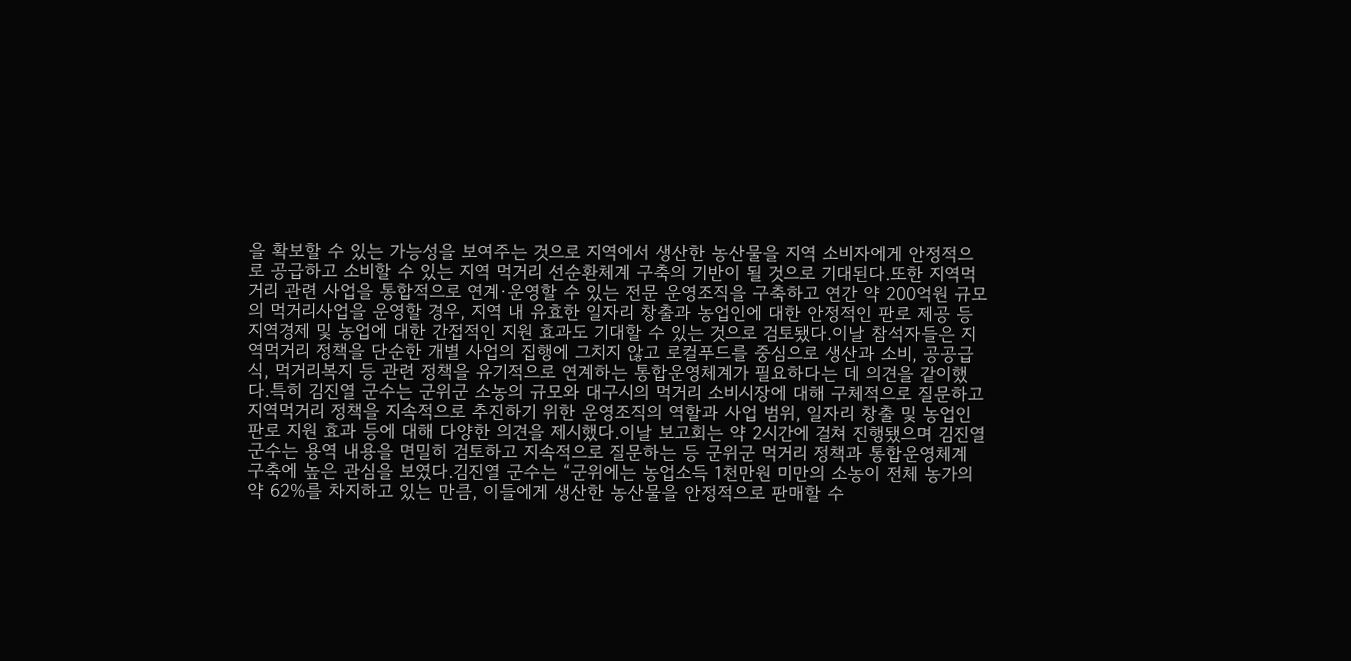을 확보할 수 있는 가능성을 보여주는 것으로 지역에서 생산한 농산물을 지역 소비자에게 안정적으로 공급하고 소비할 수 있는 지역 먹거리 선순환체계 구축의 기반이 될 것으로 기대된다.또한 지역먹거리 관련 사업을 통합적으로 연계·운영할 수 있는 전문 운영조직을 구축하고 연간 약 200억원 규모의 먹거리사업을 운영할 경우, 지역 내 유효한 일자리 창출과 농업인에 대한 안정적인 판로 제공 등 지역경제 및 농업에 대한 간접적인 지원 효과도 기대할 수 있는 것으로 검토됐다.이날 참석자들은 지역먹거리 정책을 단순한 개별 사업의 집행에 그치지 않고 로컬푸드를 중심으로 생산과 소비, 공공급식, 먹거리복지 등 관련 정책을 유기적으로 연계하는 통합운영체계가 필요하다는 데 의견을 같이했다.특히 김진열 군수는 군위군 소농의 규모와 대구시의 먹거리 소비시장에 대해 구체적으로 질문하고 지역먹거리 정책을 지속적으로 추진하기 위한 운영조직의 역할과 사업 범위, 일자리 창출 및 농업인 판로 지원 효과 등에 대해 다양한 의견을 제시했다.이날 보고회는 약 2시간에 걸쳐 진행됐으며 김진열 군수는 용역 내용을 면밀히 검토하고 지속적으로 질문하는 등 군위군 먹거리 정책과 통합운영체계 구축에 높은 관심을 보였다.김진열 군수는 “군위에는 농업소득 1천만원 미만의 소농이 전체 농가의 약 62%를 차지하고 있는 만큼, 이들에게 생산한 농산물을 안정적으로 판매할 수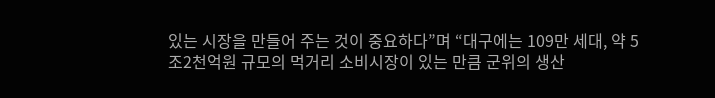있는 시장을 만들어 주는 것이 중요하다”며 “대구에는 109만 세대, 약 5조2천억원 규모의 먹거리 소비시장이 있는 만큼 군위의 생산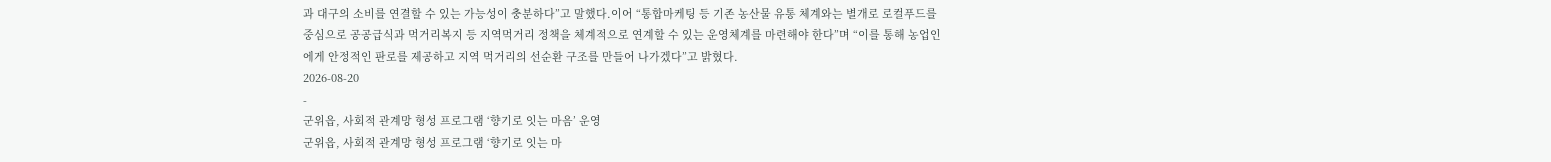과 대구의 소비를 연결할 수 있는 가능성이 충분하다”고 말했다.이어 “통합마케팅 등 기존 농산물 유통 체계와는 별개로 로컬푸드를 중심으로 공공급식과 먹거리복지 등 지역먹거리 정책을 체계적으로 연계할 수 있는 운영체계를 마련해야 한다”며 “이를 통해 농업인에게 안정적인 판로를 제공하고 지역 먹거리의 선순환 구조를 만들어 나가겠다”고 밝혔다.
2026-08-20
-
군위읍, 사회적 관계망 형성 프로그램 ‘향기로 잇는 마음’ 운영
군위읍, 사회적 관계망 형성 프로그램 ‘향기로 잇는 마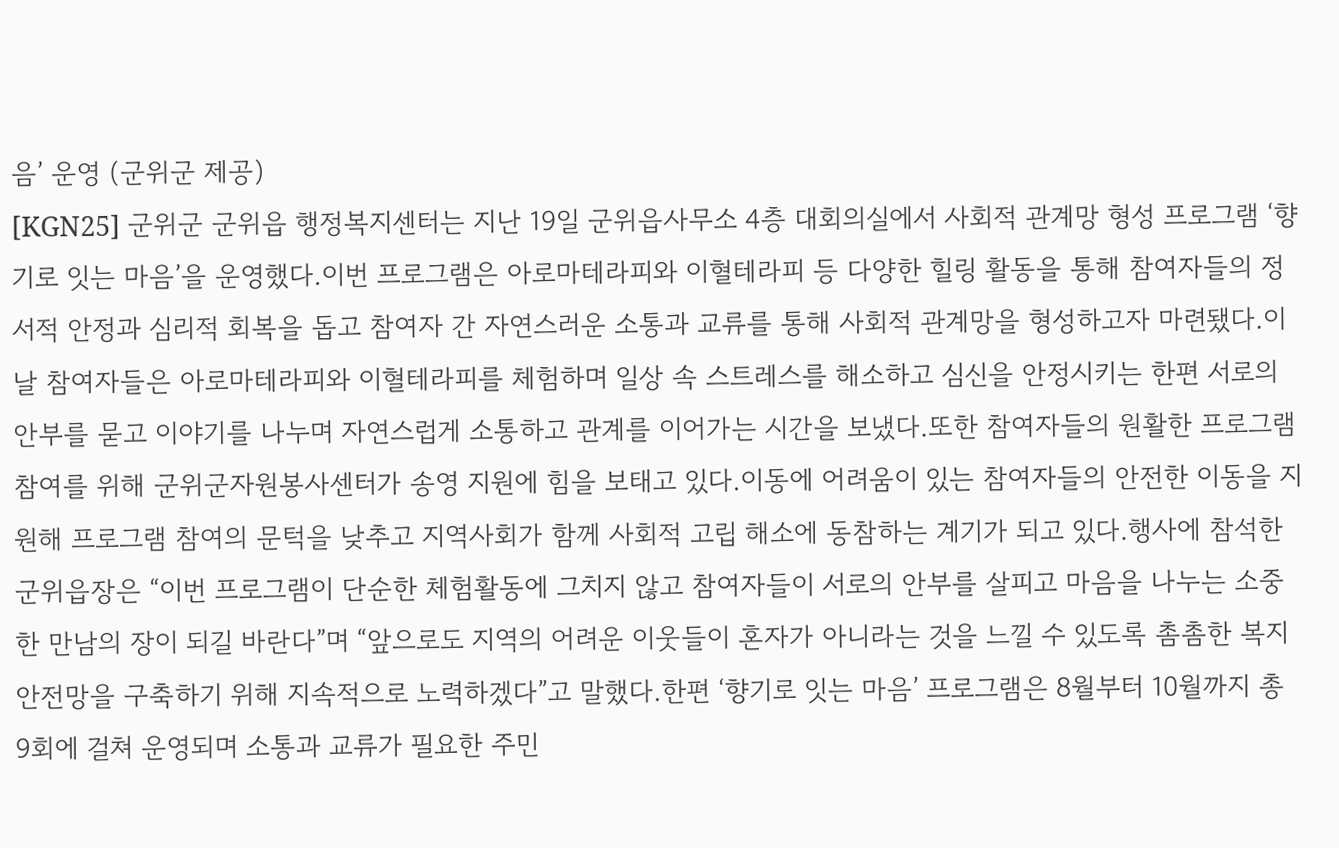음’ 운영 (군위군 제공)
[KGN25] 군위군 군위읍 행정복지센터는 지난 19일 군위읍사무소 4층 대회의실에서 사회적 관계망 형성 프로그램 ‘향기로 잇는 마음’을 운영했다.이번 프로그램은 아로마테라피와 이혈테라피 등 다양한 힐링 활동을 통해 참여자들의 정서적 안정과 심리적 회복을 돕고 참여자 간 자연스러운 소통과 교류를 통해 사회적 관계망을 형성하고자 마련됐다.이날 참여자들은 아로마테라피와 이혈테라피를 체험하며 일상 속 스트레스를 해소하고 심신을 안정시키는 한편 서로의 안부를 묻고 이야기를 나누며 자연스럽게 소통하고 관계를 이어가는 시간을 보냈다.또한 참여자들의 원활한 프로그램 참여를 위해 군위군자원봉사센터가 송영 지원에 힘을 보태고 있다.이동에 어려움이 있는 참여자들의 안전한 이동을 지원해 프로그램 참여의 문턱을 낮추고 지역사회가 함께 사회적 고립 해소에 동참하는 계기가 되고 있다.행사에 참석한 군위읍장은 “이번 프로그램이 단순한 체험활동에 그치지 않고 참여자들이 서로의 안부를 살피고 마음을 나누는 소중한 만남의 장이 되길 바란다”며 “앞으로도 지역의 어려운 이웃들이 혼자가 아니라는 것을 느낄 수 있도록 촘촘한 복지안전망을 구축하기 위해 지속적으로 노력하겠다”고 말했다.한편 ‘향기로 잇는 마음’ 프로그램은 8월부터 10월까지 총 9회에 걸쳐 운영되며 소통과 교류가 필요한 주민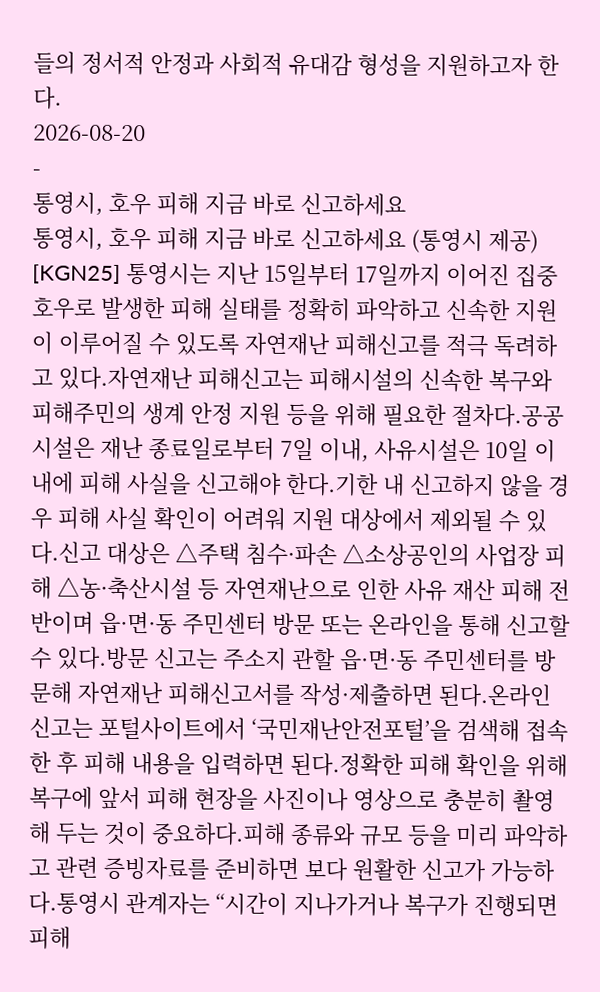들의 정서적 안정과 사회적 유대감 형성을 지원하고자 한다.
2026-08-20
-
통영시, 호우 피해 지금 바로 신고하세요
통영시, 호우 피해 지금 바로 신고하세요 (통영시 제공)
[KGN25] 통영시는 지난 15일부터 17일까지 이어진 집중호우로 발생한 피해 실태를 정확히 파악하고 신속한 지원이 이루어질 수 있도록 자연재난 피해신고를 적극 독려하고 있다.자연재난 피해신고는 피해시설의 신속한 복구와 피해주민의 생계 안정 지원 등을 위해 필요한 절차다.공공시설은 재난 종료일로부터 7일 이내, 사유시설은 10일 이내에 피해 사실을 신고해야 한다.기한 내 신고하지 않을 경우 피해 사실 확인이 어려워 지원 대상에서 제외될 수 있다.신고 대상은 △주택 침수·파손 △소상공인의 사업장 피해 △농·축산시설 등 자연재난으로 인한 사유 재산 피해 전반이며 읍·면·동 주민센터 방문 또는 온라인을 통해 신고할 수 있다.방문 신고는 주소지 관할 읍·면·동 주민센터를 방문해 자연재난 피해신고서를 작성·제출하면 된다.온라인 신고는 포털사이트에서 ‘국민재난안전포털’을 검색해 접속한 후 피해 내용을 입력하면 된다.정확한 피해 확인을 위해 복구에 앞서 피해 현장을 사진이나 영상으로 충분히 촬영해 두는 것이 중요하다.피해 종류와 규모 등을 미리 파악하고 관련 증빙자료를 준비하면 보다 원활한 신고가 가능하다.통영시 관계자는 “시간이 지나가거나 복구가 진행되면 피해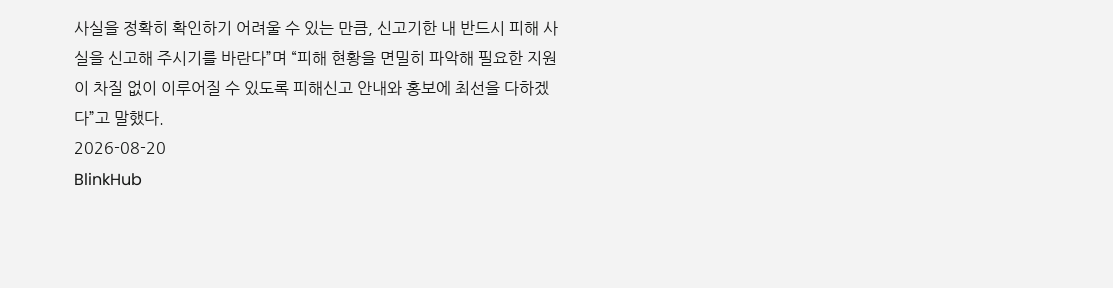사실을 정확히 확인하기 어려울 수 있는 만큼, 신고기한 내 반드시 피해 사실을 신고해 주시기를 바란다”며 “피해 현황을 면밀히 파악해 필요한 지원이 차질 없이 이루어질 수 있도록 피해신고 안내와 홍보에 최선을 다하겠다”고 말했다.
2026-08-20
BlinkHub